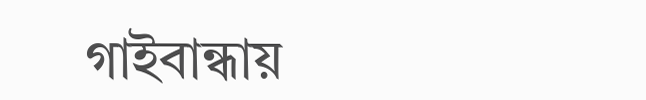গাইবান্ধায়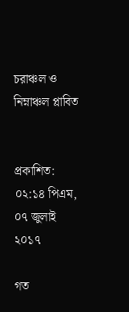চরাঞ্চল ও নিম্নাঞ্চল প্লাবিত


প্রকাশিত: ০২:১৪ পিএম, ০৭ জুলাই ২০১৭

গত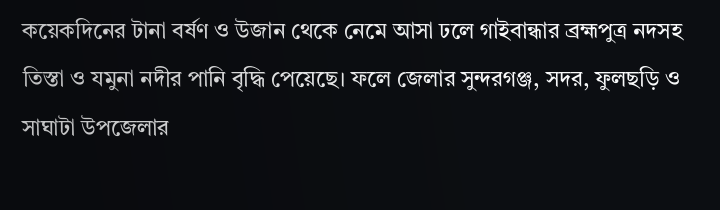কয়েকদিনের টানা বর্ষণ ও উজান থেকে নেমে আসা ঢলে গাইবান্ধার ব্রহ্মপুত্র নদসহ তিস্তা ও যমুনা নদীর পানি বৃদ্ধি পেয়েছে। ফলে জেলার সুন্দরগঞ্জ, সদর, ফুলছড়ি ও সাঘাটা উপজেলার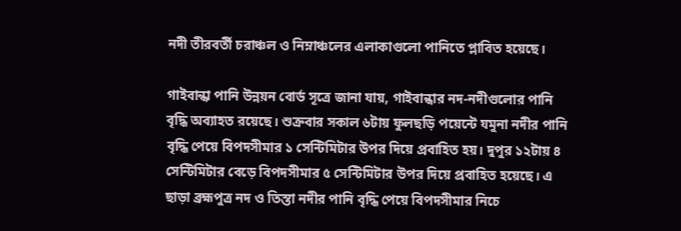নদী তীরবর্তী চরাঞ্চল ও নিম্নাঞ্চলের এলাকাগুলো পানিতে প্লাবিত হয়েছে।

গাইবান্ধা পানি উন্নয়ন বোর্ড সূত্রে জানা যায়, গাইবান্ধার নদ-নদীগুলোর পানি বৃদ্ধি অব্যাহত রয়েছে। শুক্রবার সকাল ৬টায় ফুলছড়ি পয়েন্টে যমুনা নদীর পানি বৃদ্ধি পেয়ে বিপদসীমার ১ সেন্টিমিটার উপর দিয়ে প্রবাহিত হয়। দুপুর ১২টায় ৪ সেন্টিমিটার বেড়ে বিপদসীমার ৫ সেন্টিমিটার উপর দিয়ে প্রবাহিত হয়েছে। এ ছাড়া ব্রহ্মপুত্র নদ ও তিস্তা নদীর পানি বৃদ্ধি পেয়ে বিপদসীমার নিচে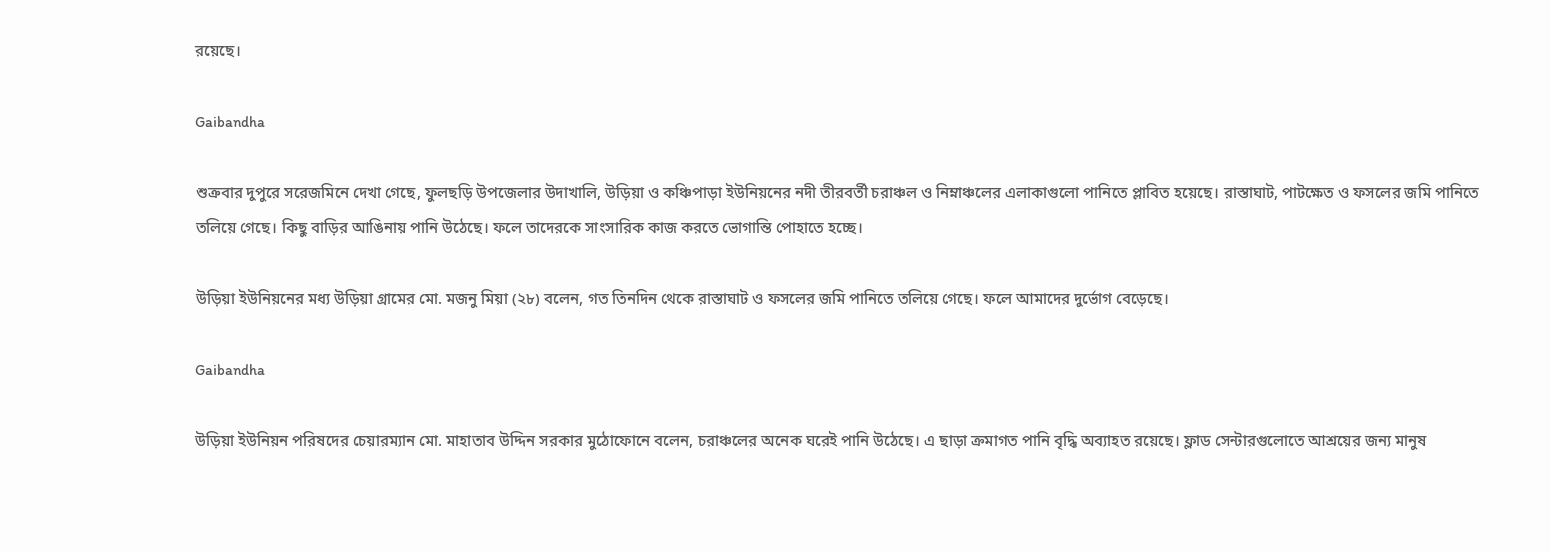রয়েছে।

Gaibandha

শুক্রবার দুপুরে সরেজমিনে দেখা গেছে, ফুলছড়ি উপজেলার উদাখালি, উড়িয়া ও কঞ্চিপাড়া ইউনিয়নের নদী তীরবর্তী চরাঞ্চল ও নিম্নাঞ্চলের এলাকাগুলো পানিতে প্লাবিত হয়েছে। রাস্তাঘাট, পাটক্ষেত ও ফসলের জমি পানিতে তলিয়ে গেছে। কিছু বাড়ির আঙিনায় পানি উঠেছে। ফলে তাদেরকে সাংসারিক কাজ করতে ভোগান্তি পোহাতে হচ্ছে।

উড়িয়া ইউনিয়নের মধ্য উড়িয়া গ্রামের মো. মজনু মিয়া (২৮) বলেন, গত তিনদিন থেকে রাস্তাঘাট ও ফসলের জমি পানিতে তলিয়ে গেছে। ফলে আমাদের দুর্ভোগ বেড়েছে।

Gaibandha

উড়িয়া ইউনিয়ন পরিষদের চেয়ারম্যান মো. মাহাতাব উদ্দিন সরকার মুঠোফোনে বলেন, চরাঞ্চলের অনেক ঘরেই পানি উঠেছে। এ ছাড়া ক্রমাগত পানি বৃদ্ধি অব্যাহত রয়েছে। ফ্লাড সেন্টারগুলোতে আশ্রয়ের জন্য মানুষ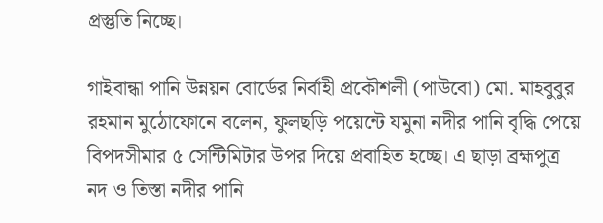প্রস্তুতি নিচ্ছে।

গাইবান্ধা পানি উন্নয়ন বোর্ডের নির্বাহী প্রকৌশলী (পাউবো) মো. মাহবুবুর রহমান মুঠোফোনে বলেন, ফুলছড়ি পয়েন্টে যমুনা নদীর পানি বৃদ্ধি পেয়ে বিপদসীমার ৫ সেন্টিমিটার উপর দিয়ে প্রবাহিত হচ্ছে। এ ছাড়া ব্রহ্মপুত্র নদ ও তিস্তা নদীর পানি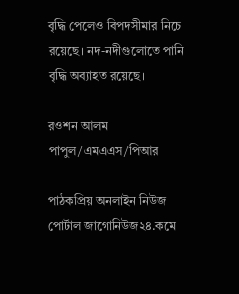বৃদ্ধি পেলেও বিপদসীমার নিচে রয়েছে। নদ-নদীগুলোতে পানি বৃদ্ধি অব্যাহত রয়েছে।

রওশন আলম পাপুল/এমএএস/পিআর

পাঠকপ্রিয় অনলাইন নিউজ পোর্টাল জাগোনিউজ২৪.কমে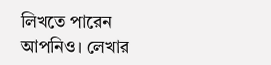লিখতে পারেন আপনিও। লেখার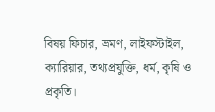বিষয় ফিচার, ভ্রমণ, লাইফস্টাইল, ক্যারিয়ার, তথ্যপ্রযুক্তি, ধর্ম, কৃষি ও প্রকৃতি।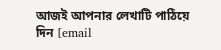আজই আপনার লেখাটি পাঠিয়ে দিন [email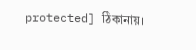protected] ঠিকানায়।